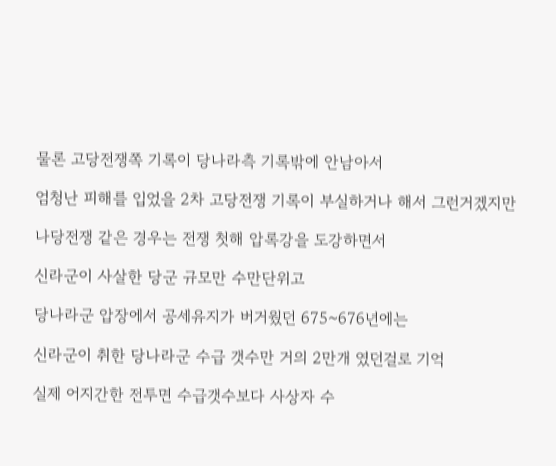물론 고당전쟁쪽 기록이 당나라측 기록밖에 안남아서

엄청난 피해를 입었을 2차 고당전쟁 기록이 부실하거나 해서 그런거겠지만

나당전쟁 같은 경우는 전쟁 첫해 압록강을 도강하면서

신라군이 사살한 당군 규모만 수만단위고

당나라군 압장에서 공세유지가 버거웠던 675~676년에는

신라군이 취한 당나라군 수급 갯수만 거의 2만개 였던걸로 기억

실제 어지간한 전투면 수급갯수보다 사상자 수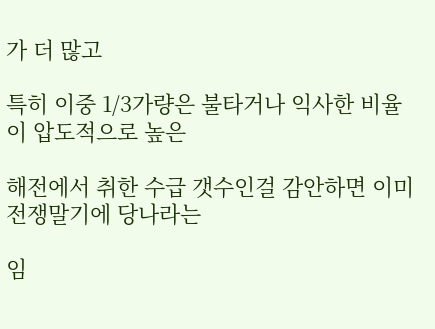가 더 많고

특히 이중 1/3가량은 불타거나 익사한 비율이 압도적으로 높은

해전에서 취한 수급 갯수인걸 감안하면 이미 전쟁말기에 당나라는

임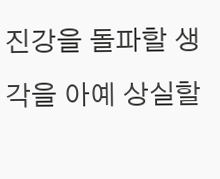진강을 돌파할 생각을 아예 상실할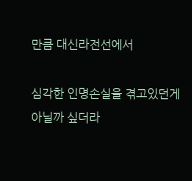만큼 대신라전선에서

심각한 인명손실을 겪고있던게 아닐까 싶더라